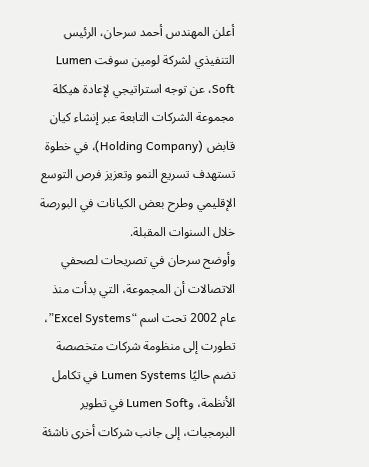أعلن المهندس أحمد سرحان، الرئيس التنفيذي لشركة لومين سوفت Lumen Soft، عن توجه استراتيجي لإعادة هيكلة مجموعة الشركات التابعة عبر إنشاء كيان قابض (Holding Company)، في خطوة تستهدف تسريع النمو وتعزيز فرص التوسع الإقليمي وطرح بعض الكيانات في البورصة خلال السنوات المقبلة.
وأوضح سرحان في تصريحات لصحفي الاتصالات أن المجموعة، التي بدأت منذ عام 2002 تحت اسم “Excel Systems”، تطورت إلى منظومة شركات متخصصة تضم حاليًا Lumen Systems في تكامل الأنظمة، وLumen Soft في تطوير البرمجيات، إلى جانب شركات أخرى ناشئة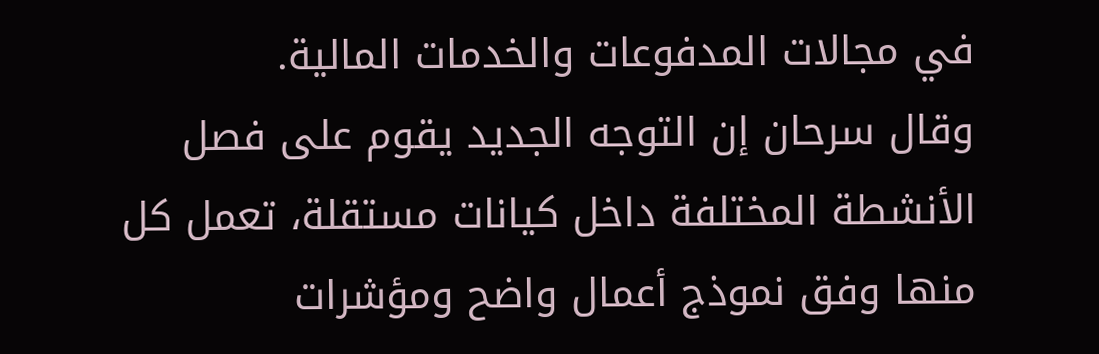في مجالات المدفوعات والخدمات المالية.
وقال سرحان إن التوجه الجديد يقوم على فصل الأنشطة المختلفة داخل كيانات مستقلة، تعمل كل منها وفق نموذج أعمال واضح ومؤشرات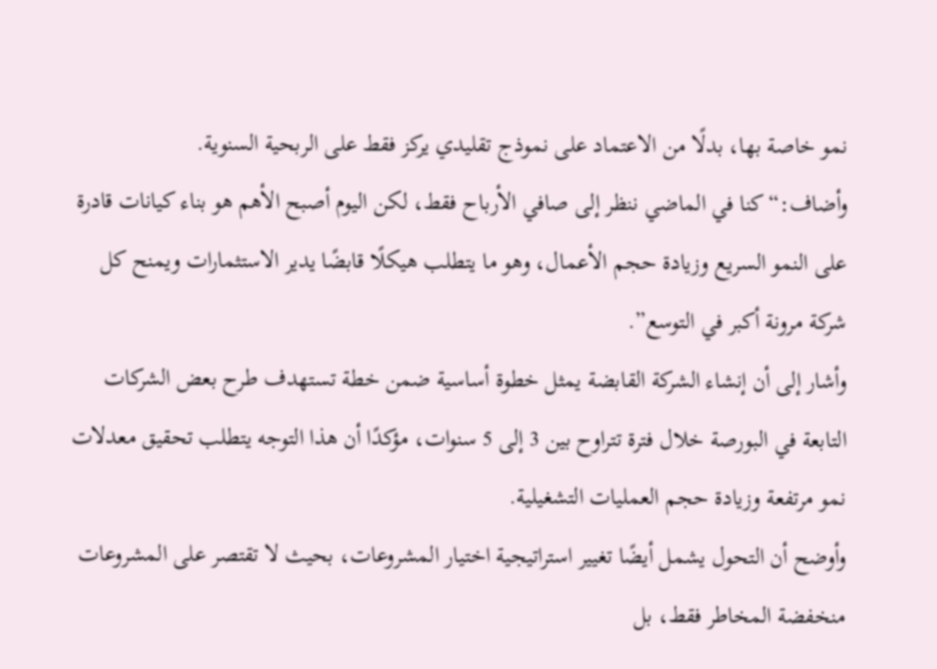نمو خاصة بها، بدلًا من الاعتماد على نموذج تقليدي يركز فقط على الربحية السنوية.
وأضاف:“كنا في الماضي ننظر إلى صافي الأرباح فقط، لكن اليوم أصبح الأهم هو بناء كيانات قادرة على النمو السريع وزيادة حجم الأعمال، وهو ما يتطلب هيكلًا قابضًا يدير الاستثمارات ويمنح كل شركة مرونة أكبر في التوسع”.
وأشار إلى أن إنشاء الشركة القابضة يمثل خطوة أساسية ضمن خطة تستهدف طرح بعض الشركات التابعة في البورصة خلال فترة تتراوح بين 3 إلى 5 سنوات، مؤكدًا أن هذا التوجه يتطلب تحقيق معدلات نمو مرتفعة وزيادة حجم العمليات التشغيلية.
وأوضح أن التحول يشمل أيضًا تغيير استراتيجية اختيار المشروعات، بحيث لا تقتصر على المشروعات منخفضة المخاطر فقط، بل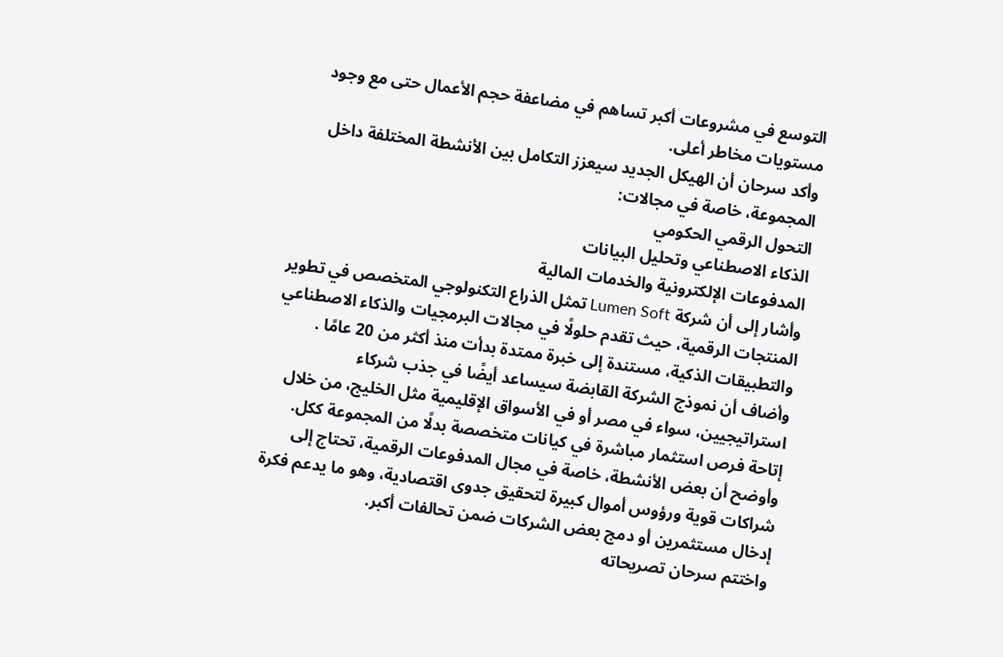التوسع في مشروعات أكبر تساهم في مضاعفة حجم الأعمال حتى مع وجود مستويات مخاطر أعلى.
وأكد سرحان أن الهيكل الجديد سيعزز التكامل بين الأنشطة المختلفة داخل المجموعة، خاصة في مجالات:
التحول الرقمي الحكومي
الذكاء الاصطناعي وتحليل البيانات
المدفوعات الإلكترونية والخدمات المالية
وأشار إلى أن شركة Lumen Soft تمثل الذراع التكنولوجي المتخصص في تطوير المنتجات الرقمية، حيث تقدم حلولًا في مجالات البرمجيات والذكاء الاصطناعي والتطبيقات الذكية، مستندة إلى خبرة ممتدة بدأت منذ أكثر من 20 عامًا .
وأضاف أن نموذج الشركة القابضة سيساعد أيضًا في جذب شركاء استراتيجيين، سواء في مصر أو في الأسواق الإقليمية مثل الخليج، من خلال إتاحة فرص استثمار مباشرة في كيانات متخصصة بدلًا من المجموعة ككل.
وأوضح أن بعض الأنشطة، خاصة في مجال المدفوعات الرقمية، تحتاج إلى شراكات قوية ورؤوس أموال كبيرة لتحقيق جدوى اقتصادية، وهو ما يدعم فكرة إدخال مستثمرين أو دمج بعض الشركات ضمن تحالفات أكبر.
واختتم سرحان تصريحاته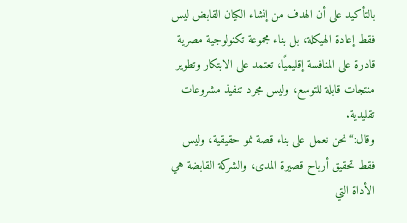بالتأكيد على أن الهدف من إنشاء الكيان القابض ليس فقط إعادة الهيكلة، بل بناء مجموعة تكنولوجية مصرية قادرة على المنافسة إقليميًا، تعتمد على الابتكار وتطوير منتجات قابلة للتوسع، وليس مجرد تنفيذ مشروعات تقليدية.
وقال:“نحن نعمل على بناء قصة نمو حقيقية، وليس فقط تحقيق أرباح قصيرة المدى، والشركة القابضة هي الأداة التي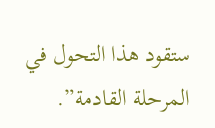ستقود هذا التحول في المرحلة القادمة”.